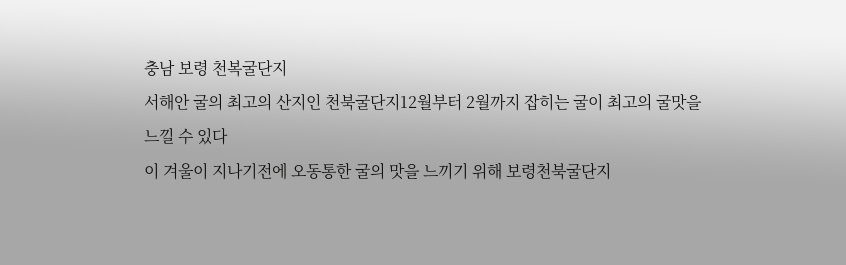충남 보령 천복굴단지
서해안 굴의 최고의 산지인 천북굴단지12월부터 2월까지 잡히는 굴이 최고의 굴맛을
느낄 수 있다
이 겨울이 지나기전에 오동통한 굴의 맛을 느끼기 위해 보령천북굴단지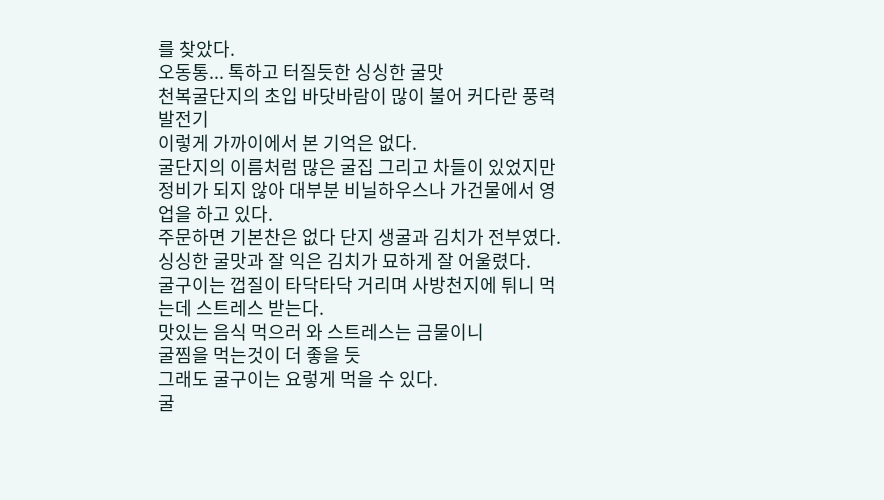를 찾았다.
오동통... 톡하고 터질듯한 싱싱한 굴맛
천복굴단지의 초입 바닷바람이 많이 불어 커다란 풍력발전기
이렇게 가까이에서 본 기억은 없다.
굴단지의 이름처럼 많은 굴집 그리고 차들이 있었지만
정비가 되지 않아 대부분 비닐하우스나 가건물에서 영업을 하고 있다.
주문하면 기본찬은 없다 단지 생굴과 김치가 전부였다.
싱싱한 굴맛과 잘 익은 김치가 묘하게 잘 어울렸다.
굴구이는 껍질이 타닥타닥 거리며 사방천지에 튀니 먹는데 스트레스 받는다.
맛있는 음식 먹으러 와 스트레스는 금물이니
굴찜을 먹는것이 더 좋을 듯
그래도 굴구이는 요렇게 먹을 수 있다.
굴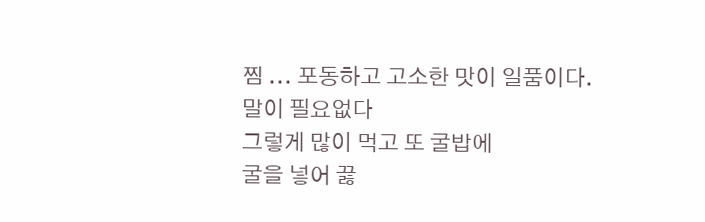찜 ... 포동하고 고소한 맛이 일품이다.
말이 필요없다
그렇게 많이 먹고 또 굴밥에
굴을 넣어 끓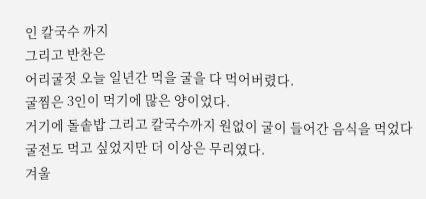인 칼국수 까지
그리고 반찬은
어리굴젓 오늘 일년간 먹을 굴을 다 먹어버렸다.
굴찜은 3인이 먹기에 많은 양이었다.
거기에 돌솥밥 그리고 칼국수까지 원없이 굴이 들어간 음식을 먹었다
굴전도 먹고 싶었지만 더 이상은 무리였다.
겨울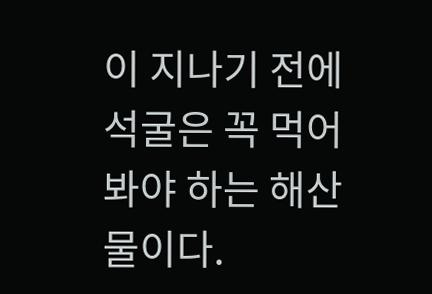이 지나기 전에 석굴은 꼭 먹어봐야 하는 해산물이다.